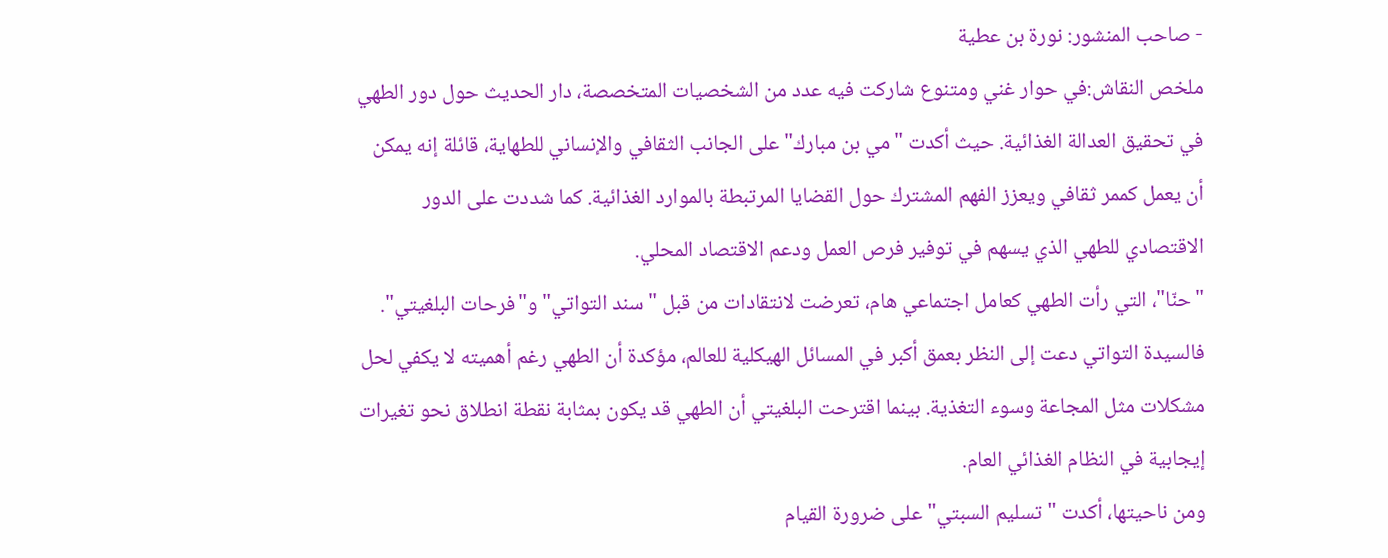- صاحب المنشور: نورة بن عطية
ملخص النقاش:في حوار غني ومتنوع شاركت فيه عدد من الشخصيات المتخصصة، دار الحديث حول دور الطهي في تحقيق العدالة الغذائية. حيث أكدت "مي بن مبارك" على الجانب الثقافي والإنساني للطهاية، قائلة إنه يمكن أن يعمل كممر ثقافي ويعزز الفهم المشترك حول القضايا المرتبطة بالموارد الغذائية. كما شددت على الدور الاقتصادي للطهي الذي يسهم في توفير فرص العمل ودعم الاقتصاد المحلي.
"حنّا"، التي رأت الطهي كعامل اجتماعي هام، تعرضت لانتقادات من قبل "سند التواتي" و"فرحات البلغيتي". فالسيدة التواتي دعت إلى النظر بعمق أكبر في المسائل الهيكلية للعالم، مؤكدة أن الطهي رغم أهميته لا يكفي لحل مشكلات مثل المجاعة وسوء التغذية. بينما اقترحت البلغيتي أن الطهي قد يكون بمثابة نقطة انطلاق نحو تغيرات إيجابية في النظام الغذائي العام.
ومن ناحيتها، أكدت "تسليم السبتي" على ضرورة القيام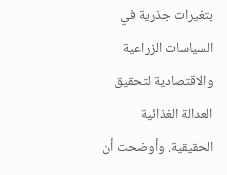بتغيرات جذرية في السياسات الزراعية والاقتصادية لتحقيق العدالة الغذائية الحقيقية. وأوضحت أن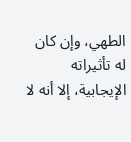الطهي، وإن كان له تأثيراته الإيجابية، إلا أنه لا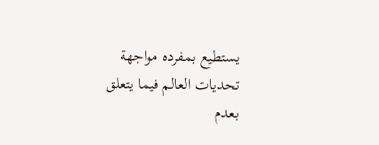يستطيع بمفرده مواجهة تحديات العالم فيما يتعلق بعدم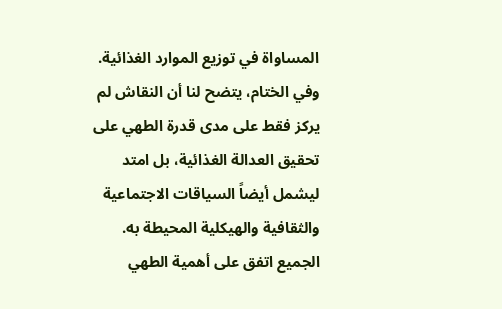المساواة في توزيع الموارد الغذائية.
وفي الختام، يتضح لنا أن النقاش لم يركز فقط على مدى قدرة الطهي على تحقيق العدالة الغذائية، بل امتد ليشمل أيضاً السياقات الاجتماعية والثقافية والهيكلية المحيطة به. الجميع اتفق على أهمية الطهي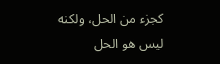كجزء من الحل، ولكنه ليس هو الحل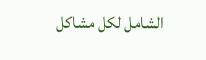الشامل لكل مشاكل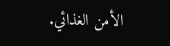الأمن الغذائي.